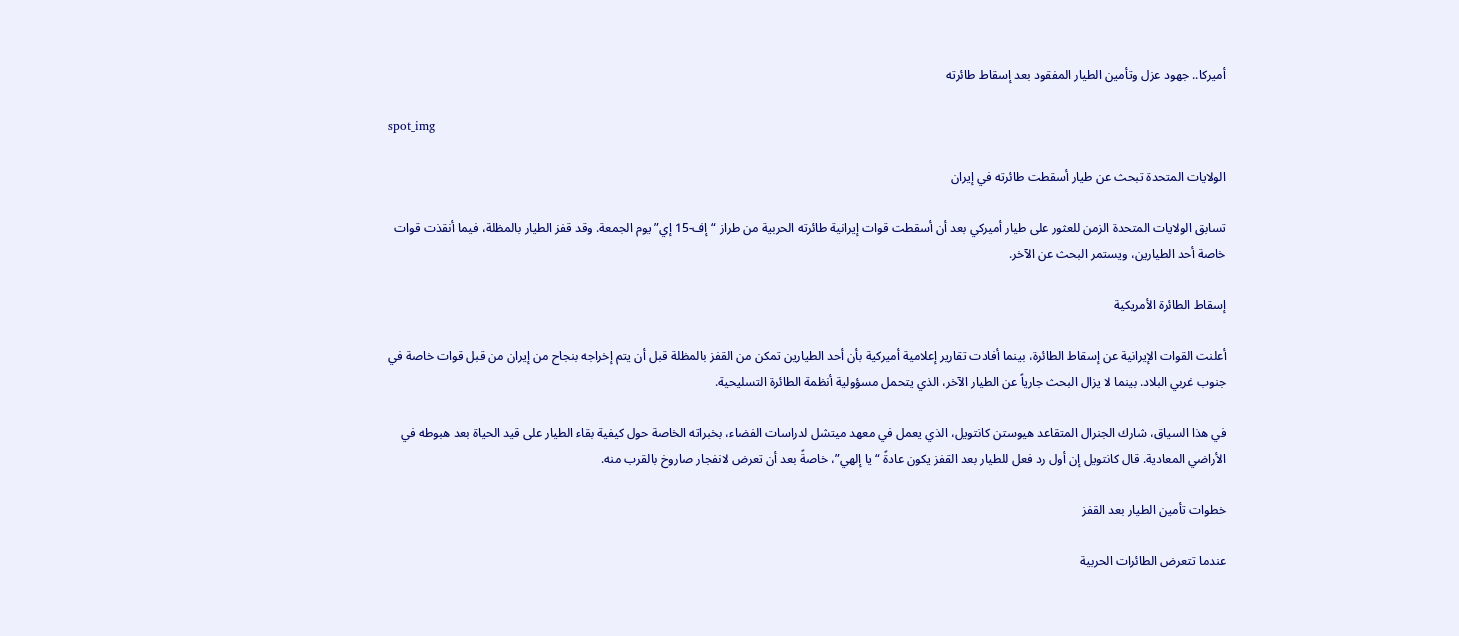أميركا.. جهود عزل وتأمين الطيار المفقود بعد إسقاط طائرته

spot_img

الولايات المتحدة تبحث عن طيار أسقطت طائرته في إيران

تسابق الولايات المتحدة الزمن للعثور على طيار أميركي بعد أن أسقطت قوات إيرانية طائرته الحربية من طراز “إف-15 إي” يوم الجمعة. وقد قفز الطيار بالمظلة، فيما أنقذت قوات خاصة أحد الطيارين، ويستمر البحث عن الآخر.

إسقاط الطائرة الأمريكية

أعلنت القوات الإيرانية عن إسقاط الطائرة، بينما أفادت تقارير إعلامية أميركية بأن أحد الطيارين تمكن من القفز بالمظلة قبل أن يتم إخراجه بنجاح من إيران من قبل قوات خاصة في جنوب غربي البلاد. بينما لا يزال البحث جارياً عن الطيار الآخر، الذي يتحمل مسؤولية أنظمة الطائرة التسليحية.

في هذا السياق، شارك الجنرال المتقاعد هيوستن كانتويل، الذي يعمل في معهد ميتشل لدراسات الفضاء، بخبراته الخاصة حول كيفية بقاء الطيار على قيد الحياة بعد هبوطه في الأراضي المعادية. قال كانتويل إن أول رد فعل للطيار بعد القفز يكون عادةً “يا إلهي”، خاصةً بعد أن تعرض لانفجار صاروخ بالقرب منه.

خطوات تأمين الطيار بعد القفز

عندما تتعرض الطائرات الحربية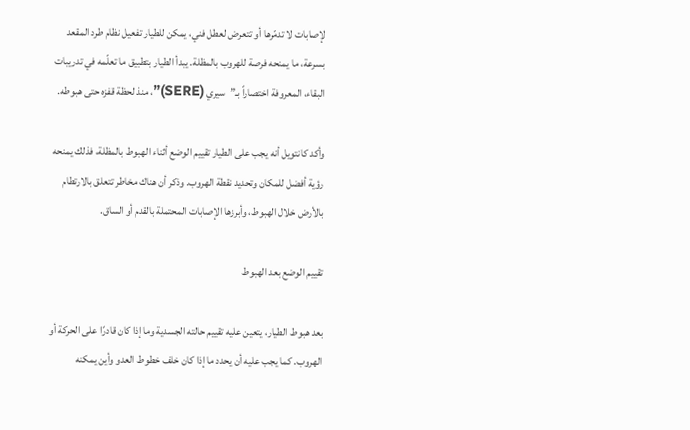لإصابات لا تدمّرها أو تتعرض لعطل فني، يمكن للطيار تفعيل نظام طرد المقعد بسرعة، ما يمنحه فرصة للهروب بالمظلة. يبدأ الطيار بتطبيق ما تعلّمه في تدريبات البقاء، المعروفة اختصاراً بـ”سيري (SERE)”، منذ لحظة قفزه حتى هبوطه.

وأكد كانتويل أنه يجب على الطيار تقييم الوضع أثناء الهبوط بالمظلة، فذلك يمنحه رؤية أفضل للمكان وتحديد نقطة الهروب. وذكر أن هناك مخاطر تتعلق بالارتطام بالأرض خلال الهبوط، وأبرزها الإصابات المحتملة بالقدم أو الساق.

تقييم الوضع بعد الهبوط

بعد هبوط الطيار، يتعين عليه تقييم حالته الجسدية وما إذا كان قادرًا على الحركة أو الهروب. كما يجب عليه أن يحدد ما إذا كان خلف خطوط العدو وأين يمكنه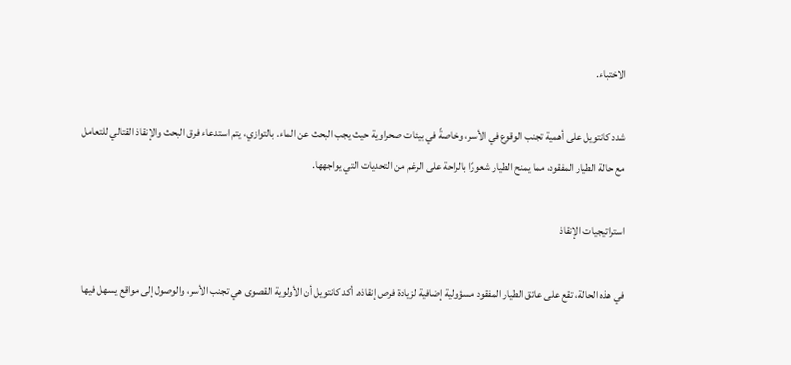الاختباء.

شدد كانتويل على أهمية تجنب الوقوع في الأسر، وخاصةً في بيئات صحراوية حيث يجب البحث عن الماء. بالتوازي، يتم استدعاء فرق البحث والإنقاذ القتالي للتعامل مع حالة الطيار المفقود، مما يمنح الطيار شعورًا بالراحة على الرغم من التحديات التي يواجهها.

استراتيجيات الإنقاذ

في هذه الحالة، تقع على عاتق الطيار المفقود مسؤولية إضافية لزيادة فرص إنقاذه. أكد كانتويل أن الأولوية القصوى هي تجنب الأسر، والوصول إلى مواقع يسهل فيها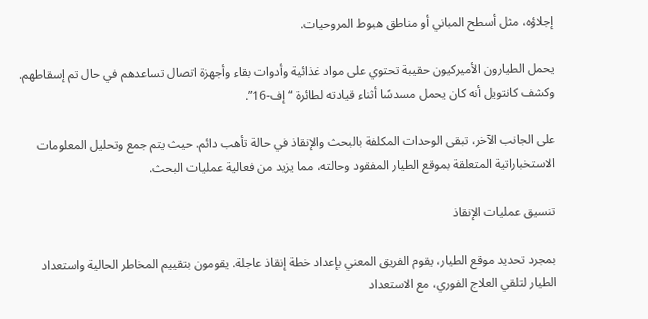إجلاؤه، مثل أسطح المباني أو مناطق هبوط المروحيات.

يحمل الطيارون الأميركيون حقيبة تحتوي على مواد غذائية وأدوات بقاء وأجهزة اتصال تساعدهم في حال تم إسقاطهم. وكشف كانتويل أنه كان يحمل مسدسًا أثناء قيادته لطائرة “إف-16”.

على الجانب الآخر، تبقى الوحدات المكلفة بالبحث والإنقاذ في حالة تأهب دائم. حيث يتم جمع وتحليل المعلومات الاستخباراتية المتعلقة بموقع الطيار المفقود وحالته، مما يزيد من فعالية عمليات البحث.

تنسيق عمليات الإنقاذ

بمجرد تحديد موقع الطيار، يقوم الفريق المعني بإعداد خطة إنقاذ عاجلة. يقومون بتقييم المخاطر الحالية واستعداد الطيار لتلقي العلاج الفوري، مع الاستعداد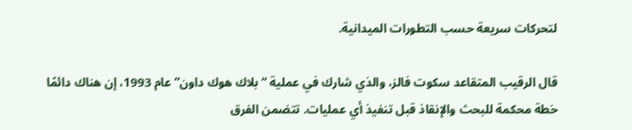لتحركات سريعة حسب التطورات الميدانية.

قال الرقيب المتقاعد سكوت فالز، والذي شارك في عملية “بلاك هوك داون” عام 1993، إن هناك دائمًا خطة محكمة للبحث والإنقاذ قبل تنفيذ أي عمليات. تتضمن الفرق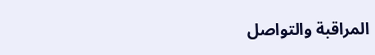المراقبة والتواصل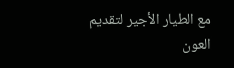مع الطيار الأجير لتقديم العون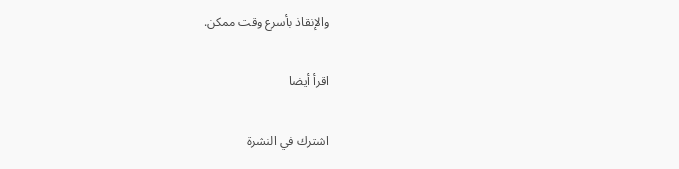والإنقاذ بأسرع وقت ممكن.

اقرأ أيضا

اشترك في النشرة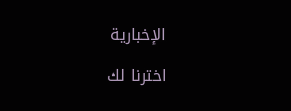الإخبارية

اخترنا لك